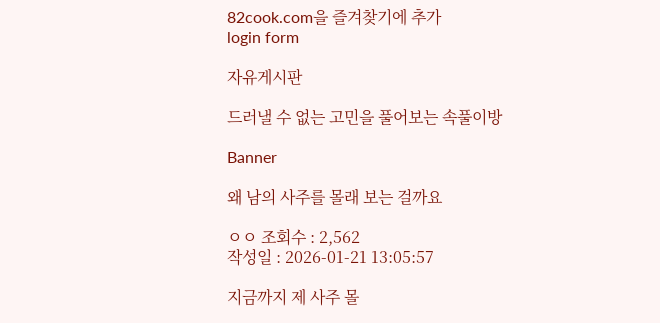82cook.com을 즐겨찾기에 추가
login form

자유게시판

드러낼 수 없는 고민을 풀어보는 속풀이방

Banner

왜 남의 사주를 몰래 보는 걸까요

ㅇㅇ 조회수 : 2,562
작성일 : 2026-01-21 13:05:57

지금까지 제 사주 몰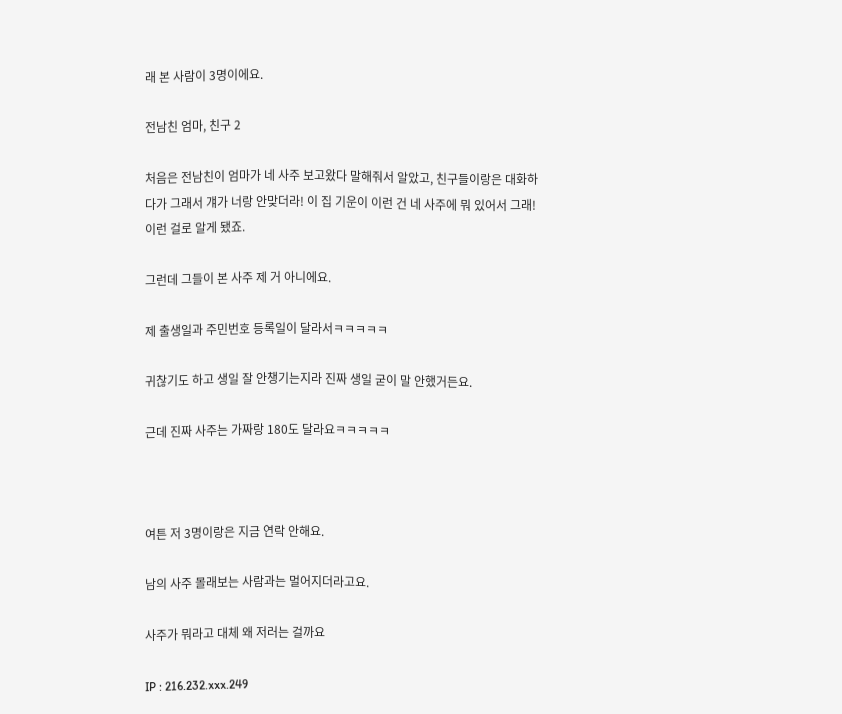래 본 사람이 3명이에요.

전남친 엄마, 친구 2

처음은 전남친이 엄마가 네 사주 보고왔다 말해줘서 알았고, 친구들이랑은 대화하다가 그래서 걔가 너랑 안맞더라! 이 집 기운이 이런 건 네 사주에 뭐 있어서 그래! 이런 걸로 알게 됐죠.

그런데 그들이 본 사주 제 거 아니에요.

제 출생일과 주민번호 등록일이 달라서ㅋㅋㅋㅋㅋ

귀찮기도 하고 생일 잘 안챙기는지라 진짜 생일 굳이 말 안했거든요.

근데 진짜 사주는 가짜랑 180도 달라요ㅋㅋㅋㅋㅋ



여튼 저 3명이랑은 지금 연락 안해요.

남의 사주 몰래보는 사람과는 멀어지더라고요.

사주가 뭐라고 대체 왜 저러는 걸까요

IP : 216.232.xxx.249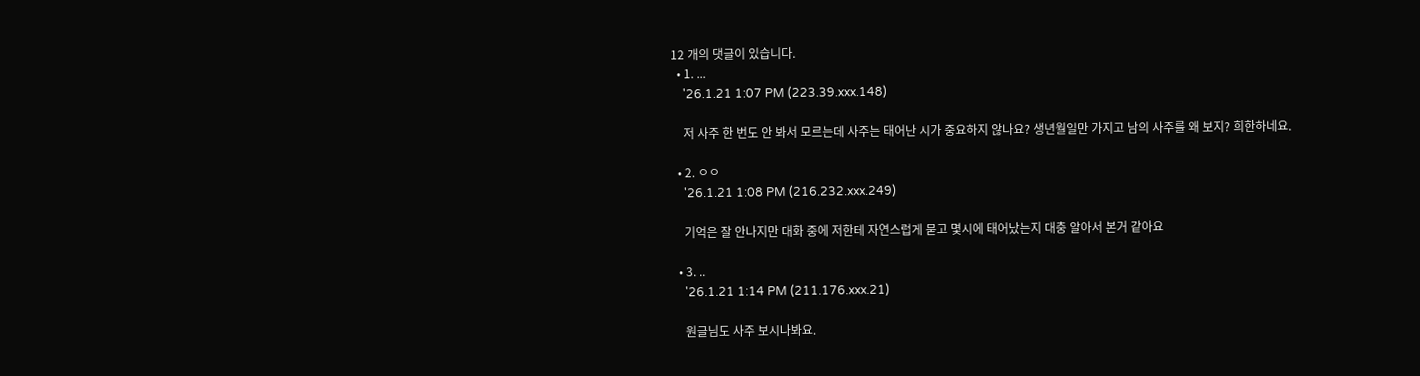12 개의 댓글이 있습니다.
  • 1. ...
    '26.1.21 1:07 PM (223.39.xxx.148)

    저 사주 한 번도 안 봐서 모르는데 사주는 태어난 시가 중요하지 않나요? 생년월일만 가지고 남의 사주를 왜 보지? 희한하네요.

  • 2. ㅇㅇ
    '26.1.21 1:08 PM (216.232.xxx.249)

    기억은 잘 안나지만 대화 중에 저한테 자연스럽게 묻고 몇시에 태어났는지 대충 알아서 본거 같아요

  • 3. ..
    '26.1.21 1:14 PM (211.176.xxx.21)

    원글님도 사주 보시나봐요.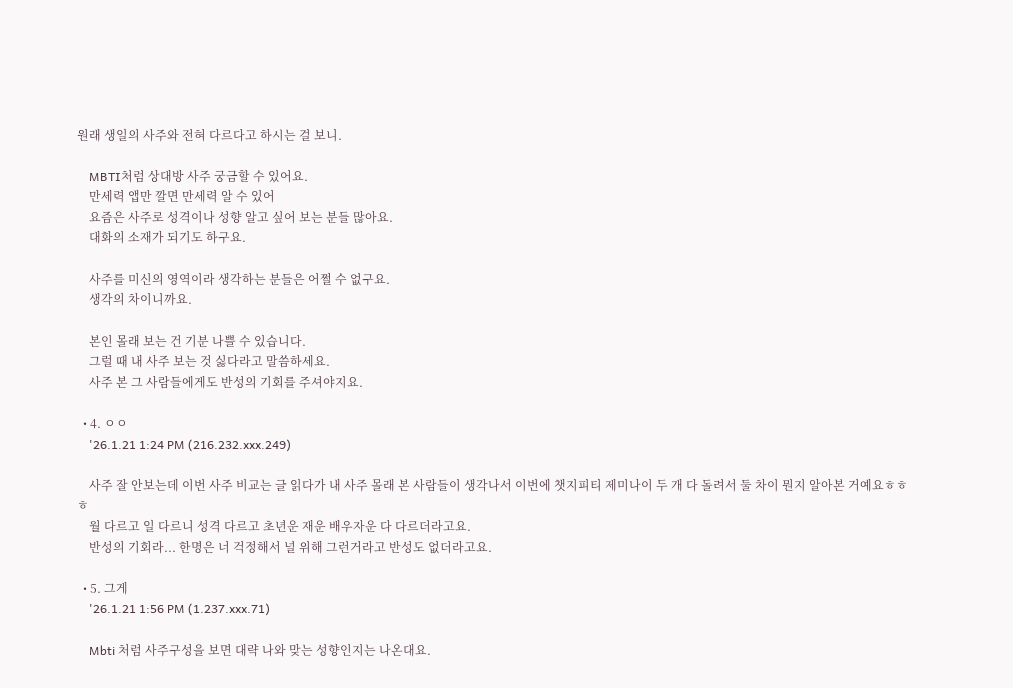원래 생일의 사주와 전혀 다르다고 하시는 걸 보니.

    MBTI처럼 상대방 사주 궁금할 수 있어요.
    만세력 앱만 깔면 만세력 알 수 있어
    요즘은 사주로 성격이나 성향 알고 싶어 보는 분들 많아요.
    대화의 소재가 되기도 하구요.

    사주를 미신의 영역이라 생각하는 분들은 어쩔 수 없구요.
    생각의 차이니까요.

    본인 몰래 보는 건 기분 나쁠 수 있습니다.
    그럴 때 내 사주 보는 것 싫다라고 말씀하세요.
    사주 본 그 사람들에게도 반성의 기회를 주셔야지요.

  • 4. ㅇㅇ
    '26.1.21 1:24 PM (216.232.xxx.249)

    사주 잘 안보는데 이번 사주 비교는 글 읽다가 내 사주 몰래 본 사람들이 생각나서 이번에 챗지피티 제미나이 두 개 다 돌려서 둘 차이 뭔지 알아본 거예요ㅎㅎㅎ
    월 다르고 일 다르니 성격 다르고 초년운 재운 배우자운 다 다르더라고요.
    반성의 기회라... 한명은 너 걱정해서 널 위해 그런거라고 반성도 없더라고요.

  • 5. 그게
    '26.1.21 1:56 PM (1.237.xxx.71)

    Mbti 처럼 사주구성을 보면 대략 나와 맞는 성향인지는 나온대요.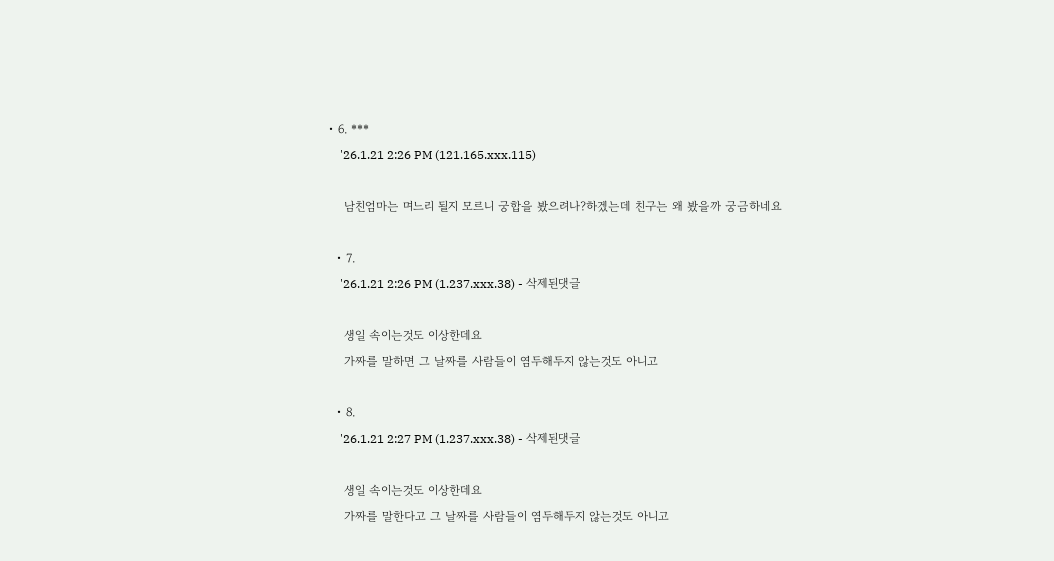• 6. ***
    '26.1.21 2:26 PM (121.165.xxx.115)

    남친엄마는 며느리 될지 모르니 궁합을 봤으려나?하겠는데 친구는 왜 봤을까 궁금하네요

  • 7.
    '26.1.21 2:26 PM (1.237.xxx.38) - 삭제된댓글

    생일 속이는것도 이상한데요
    가짜를 말하면 그 날짜를 사람들이 염두해두지 않는것도 아니고

  • 8.
    '26.1.21 2:27 PM (1.237.xxx.38) - 삭제된댓글

    생일 속이는것도 이상한데요
    가짜를 말한다고 그 날짜를 사람들이 염두해두지 않는것도 아니고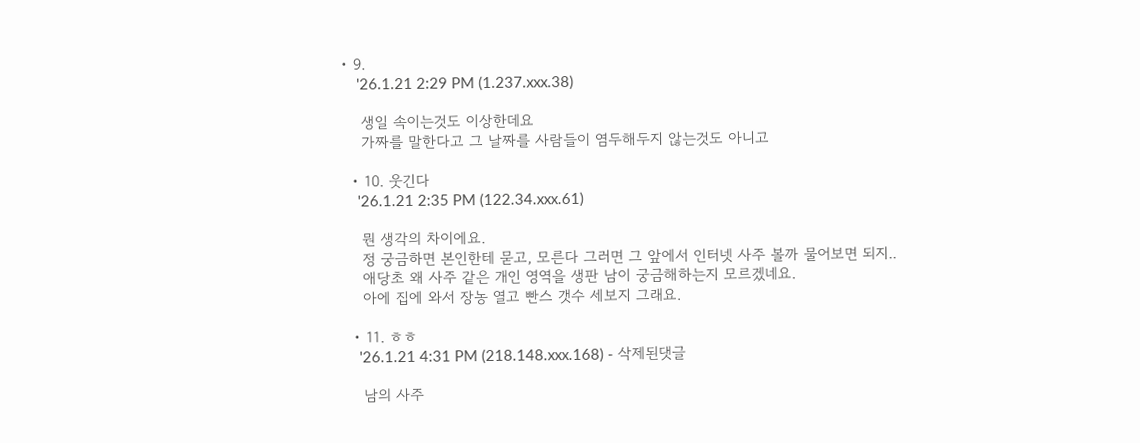• 9.
    '26.1.21 2:29 PM (1.237.xxx.38)

    생일 속이는것도 이상한데요
    가짜를 말한다고 그 날짜를 사람들이 염두해두지 않는것도 아니고

  • 10. 웃긴다
    '26.1.21 2:35 PM (122.34.xxx.61)

    뭔 생각의 차이에요.
    정 궁금하면 본인한테 묻고, 모른다 그러면 그 앞에서 인터넷 사주 볼까 물어보면 되지..
    애당초 왜 사주 같은 개인 영역을 생판 남이 궁금해하는지 모르겠네요.
    아에 집에 와서 장농 열고 빤스 갯수 세보지 그래요.

  • 11. ㅎㅎ
    '26.1.21 4:31 PM (218.148.xxx.168) - 삭제된댓글

    남의 사주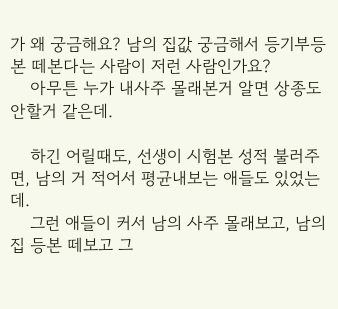가 왜 궁금해요? 남의 집값 궁금해서 등기부등본 떼본다는 사람이 저런 사람인가요?
    아무튼 누가 내사주 몰래본거 알면 상종도 안할거 같은데.

    하긴 어릴때도, 선생이 시험본 성적 불러주면, 남의 거 적어서 평균내보는 애들도 있었는데.
    그런 애들이 커서 남의 사주 몰래보고, 남의 집 등본 떼보고 그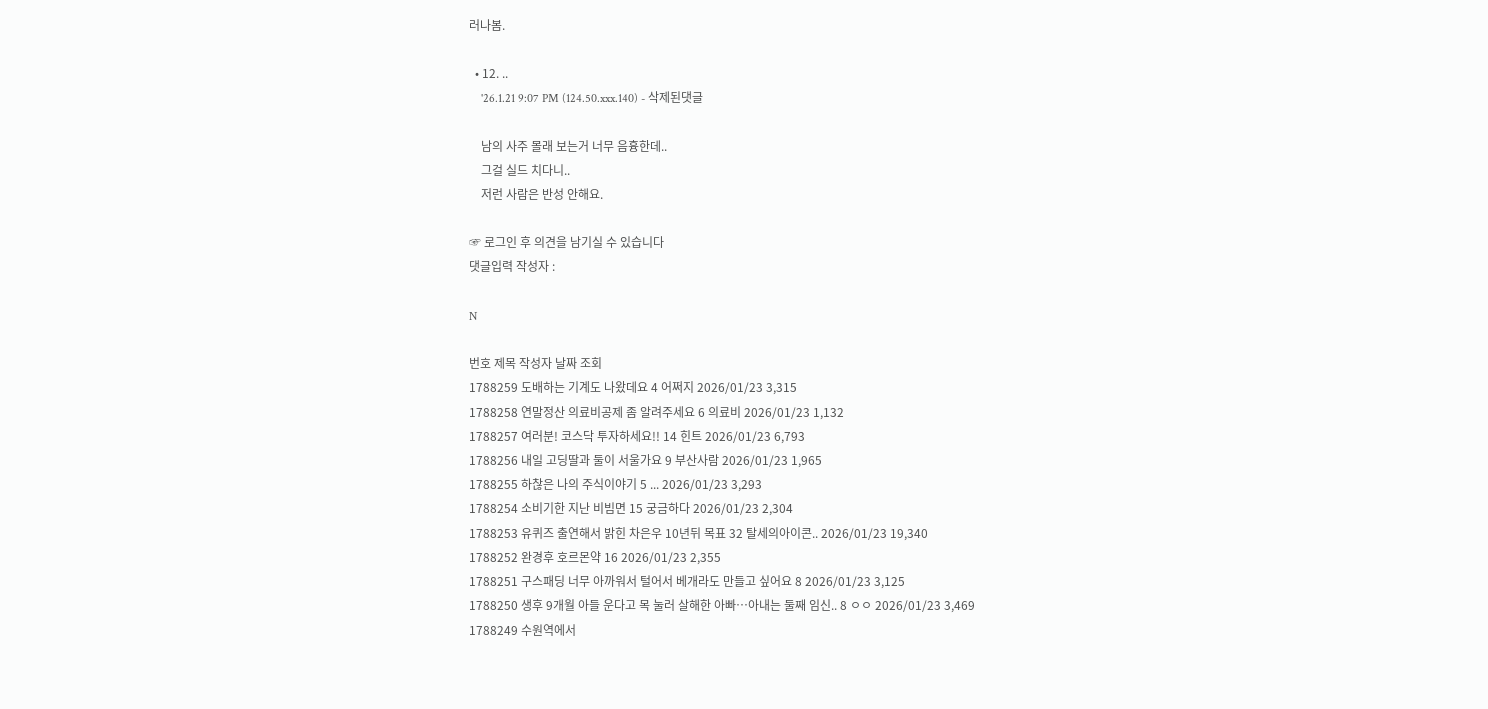러나봄.

  • 12. ..
    '26.1.21 9:07 PM (124.50.xxx.140) - 삭제된댓글

    남의 사주 몰래 보는거 너무 음흉한데..
    그걸 실드 치다니..
    저런 사람은 반성 안해요.

☞ 로그인 후 의견을 남기실 수 있습니다
댓글입력 작성자 :

N

번호 제목 작성자 날짜 조회
1788259 도배하는 기계도 나왔데요 4 어쩌지 2026/01/23 3,315
1788258 연말정산 의료비공제 좀 알려주세요 6 의료비 2026/01/23 1,132
1788257 여러분! 코스닥 투자하세요!! 14 힌트 2026/01/23 6,793
1788256 내일 고딩딸과 둘이 서울가요 9 부산사람 2026/01/23 1,965
1788255 하찮은 나의 주식이야기 5 ... 2026/01/23 3,293
1788254 소비기한 지난 비빔면 15 궁금하다 2026/01/23 2,304
1788253 유퀴즈 출연해서 밝힌 차은우 10년뒤 목표 32 탈세의아이콘.. 2026/01/23 19,340
1788252 완경후 호르몬약 16 2026/01/23 2,355
1788251 구스패딩 너무 아까워서 털어서 베개라도 만들고 싶어요 8 2026/01/23 3,125
1788250 생후 9개월 아들 운다고 목 눌러 살해한 아빠…아내는 둘째 임신.. 8 ㅇㅇ 2026/01/23 3,469
1788249 수원역에서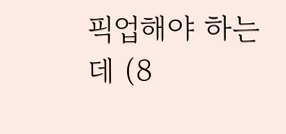픽업해야 하는데 (8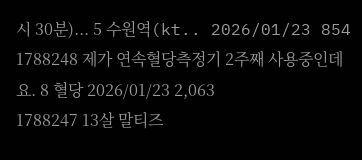시 30분)... 5 수원역(kt.. 2026/01/23 854
1788248 제가 연속혈당측정기 2주째 사용중인데요. 8 혈당 2026/01/23 2,063
1788247 13살 말티즈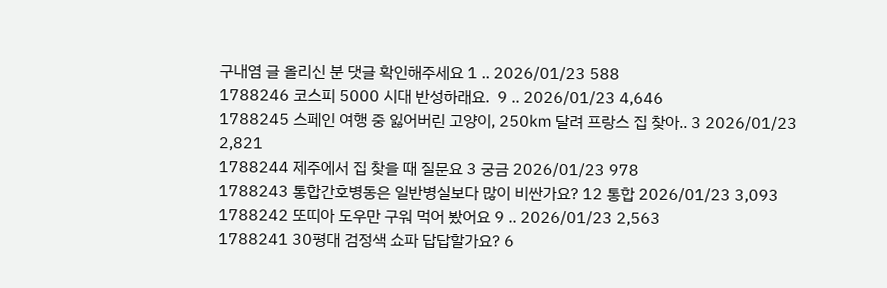구내염 글 올리신 분 댓글 확인해주세요 1 .. 2026/01/23 588
1788246 코스피 5000 시대 반성하래요.  9 .. 2026/01/23 4,646
1788245 스페인 여행 중 잃어버린 고양이, 250㎞ 달려 프랑스 집 찾아.. 3 2026/01/23 2,821
1788244 제주에서 집 찾을 때 질문요 3 궁금 2026/01/23 978
1788243 통합간호병동은 일반병실보다 많이 비싼가요? 12 통합 2026/01/23 3,093
1788242 또띠아 도우만 구워 먹어 봤어요 9 .. 2026/01/23 2,563
1788241 30평대 검정색 쇼파 답답할가요? 6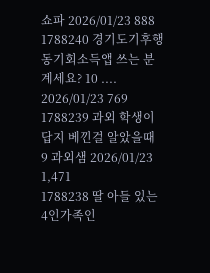쇼파 2026/01/23 888
1788240 경기도기후행동기회소득앱 쓰는 분 계세요? 10 .... 2026/01/23 769
1788239 과외 학생이 답지 베낀걸 알았을때 9 과외샘 2026/01/23 1,471
1788238 딸 아들 있는 4인가족인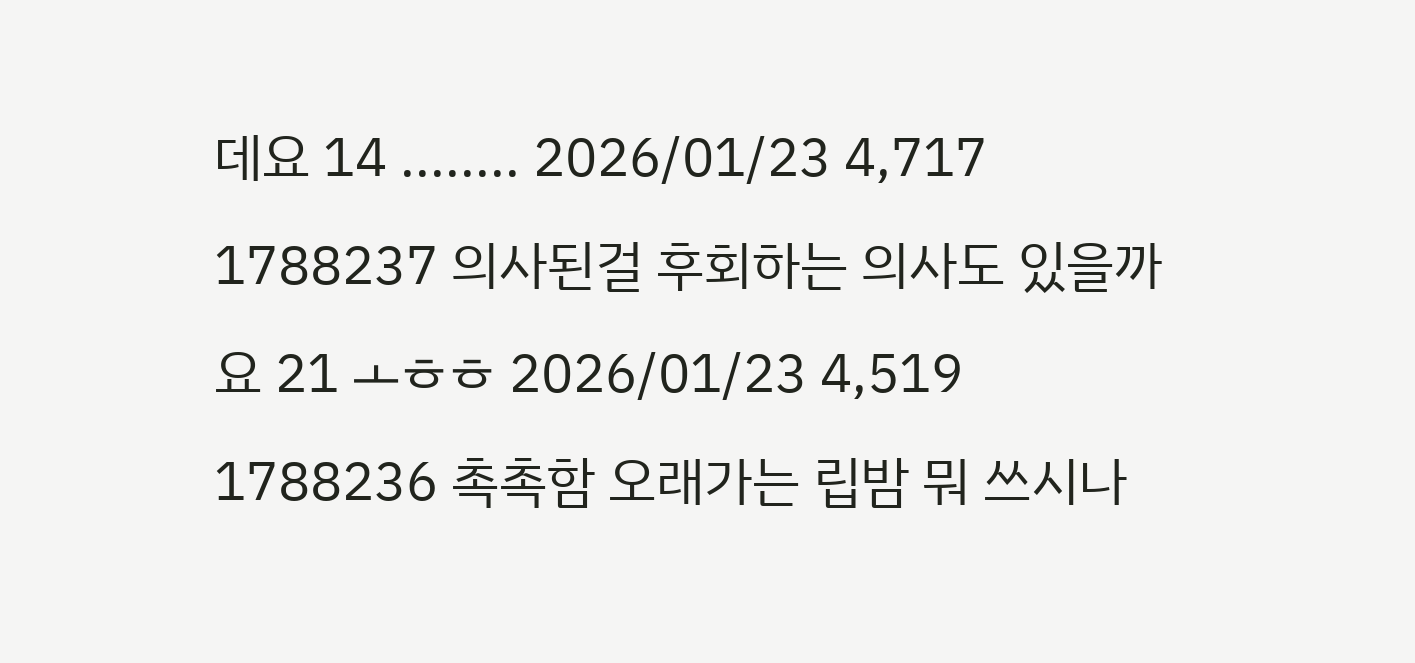데요 14 ........ 2026/01/23 4,717
1788237 의사된걸 후회하는 의사도 있을까요 21 ㅗㅎㅎ 2026/01/23 4,519
1788236 촉촉함 오래가는 립밤 뭐 쓰시나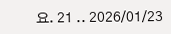요. 21 .. 2026/01/23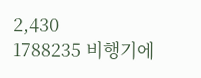2,430
1788235 비행기에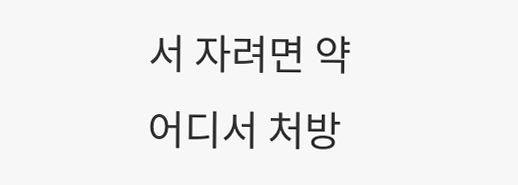서 자려면 약 어디서 처방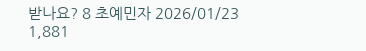받나요? 8 초예민자 2026/01/23 1,881